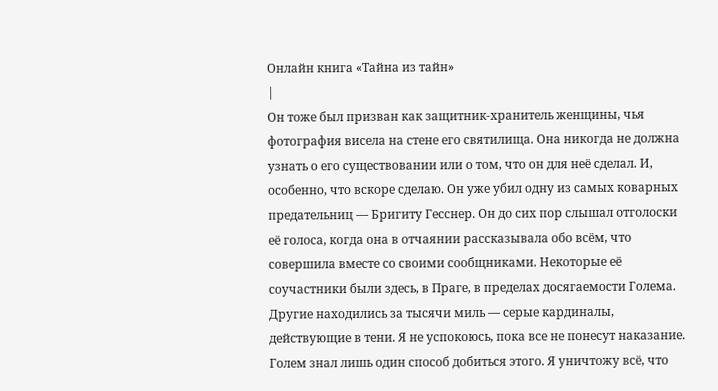Онлайн книга «Тайна из тайн»
|
Он тоже был призван как защитник-хранитель женщины, чья фотография висела на стене его святилища. Она никогда не должна узнать о его существовании или о том, что он для неё сделал. И, особенно, что вскоре сделаю. Он уже убил одну из самых коварных предательниц — Бригиту Гесснер. Он до сих пор слышал отголоски её голоса, когда она в отчаянии рассказывала обо всём, что совершила вместе со своими сообщниками. Некоторые её соучастники были здесь, в Праге, в пределах досягаемости Голема. Другие находились за тысячи миль — серые кардиналы, действующие в тени. Я не успокоюсь, пока все не понесут наказание. Голем знал лишь один способ добиться этого. Я уничтожу всё, что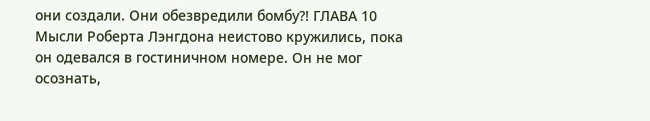они создали. Они обезвредили бомбу?! ГЛАВА 10 Мысли Роберта Лэнгдона неистово кружились, пока он одевался в гостиничном номере. Он не мог осознать,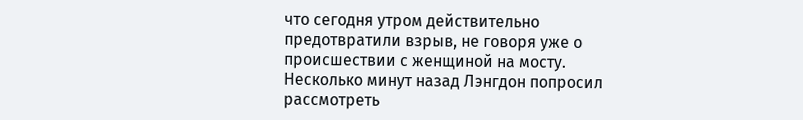что сегодня утром действительно предотвратили взрыв, не говоря уже о происшествии с женщиной на мосту. Несколько минут назад Лэнгдон попросил рассмотреть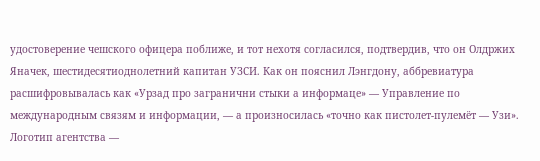удостоверение чешского офицера поближе, и тот нехотя согласился, подтвердив, что он Олдржих Яначек, шестидесятиоднолетний капитан УЗСИ. Как он пояснил Лэнгдону, аббревиатура расшифровывалась как «Урзад про загранични стыки а информаце» — Управление по международным связям и информации, — а произносилась «точно как пистолет-пулемёт — Узи». Логотип агентства —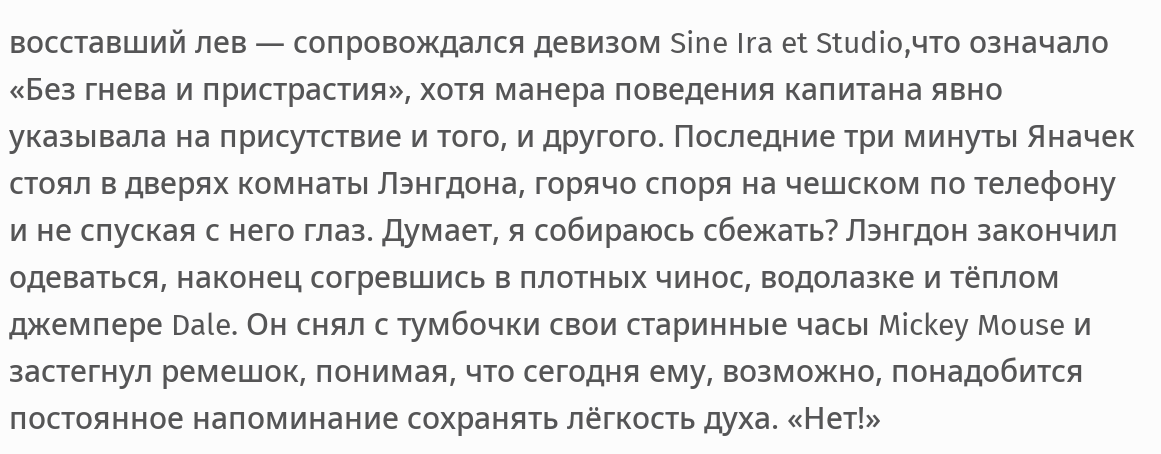восставший лев — сопровождался девизом Sine Ira et Studio,что означало «Без гнева и пристрастия», хотя манера поведения капитана явно указывала на присутствие и того, и другого. Последние три минуты Яначек стоял в дверях комнаты Лэнгдона, горячо споря на чешском по телефону и не спуская с него глаз. Думает, я собираюсь сбежать? Лэнгдон закончил одеваться, наконец согревшись в плотных чинос, водолазке и тёплом джемпере Dale. Он снял с тумбочки свои старинные часы Mickey Mouse и застегнул ремешок, понимая, что сегодня ему, возможно, понадобится постоянное напоминание сохранять лёгкость духа. «Нет!»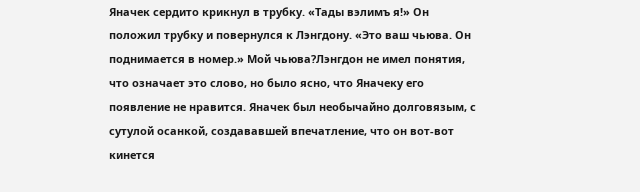Яначек сердито крикнул в трубку. «Тады вэлимъ я!» Он положил трубку и повернулся к Лэнгдону. «Это ваш чьюва. Он поднимается в номер.» Мой чьюва?Лэнгдон не имел понятия, что означает это слово, но было ясно, что Яначеку его появление не нравится. Яначек был необычайно долговязым, с сутулой осанкой, создававшей впечатление, что он вот-вот кинется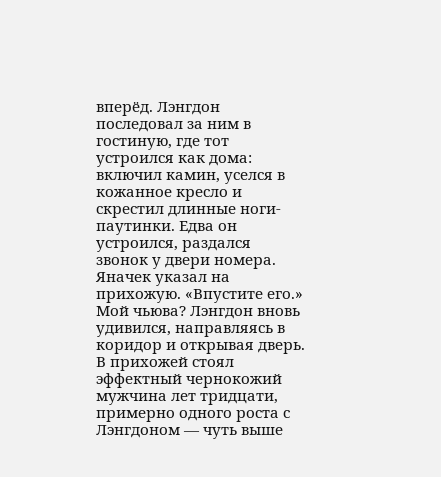вперёд. Лэнгдон последовал за ним в гостиную, где тот устроился как дома: включил камин, уселся в кожанное кресло и скрестил длинные ноги-паутинки. Едва он устроился, раздался звонок у двери номера. Яначек указал на прихожую. «Впустите его.» Мой чьюва? Лэнгдон вновь удивился, направляясь в коридор и открывая дверь. В прихожей стоял эффектный чернокожий мужчина лет тридцати, примерно одного роста с Лэнгдоном — чуть выше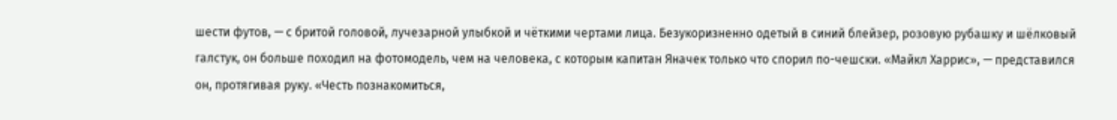шести футов, — с бритой головой, лучезарной улыбкой и чёткими чертами лица. Безукоризненно одетый в синий блейзер, розовую рубашку и шёлковый галстук, он больше походил на фотомодель, чем на человека, с которым капитан Яначек только что спорил по-чешски. «Майкл Харрис», — представился он, протягивая руку. «Честь познакомиться,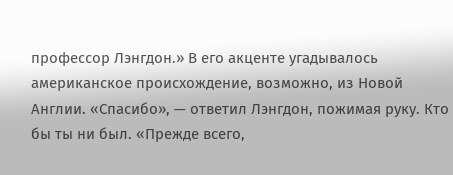профессор Лэнгдон.» В его акценте угадывалось американское происхождение, возможно, из Новой Англии. «Спасибо», — ответил Лэнгдон, пожимая руку. Кто бы ты ни был. «Прежде всего,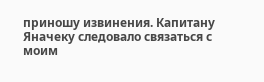приношу извинения. Капитану Яначеку следовало связаться с моим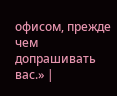офисом, прежде чем допрашивать вас.» |